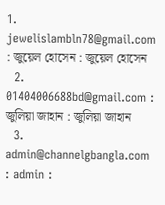1. jewelislambln78@gmail.com : জুয়েল হোসেন : জুয়েল হোসেন
  2. 01404006688bd@gmail.com : জুলিয়া জাহান : জুলিয়া জাহান
  3. admin@channelgbangla.com : admin :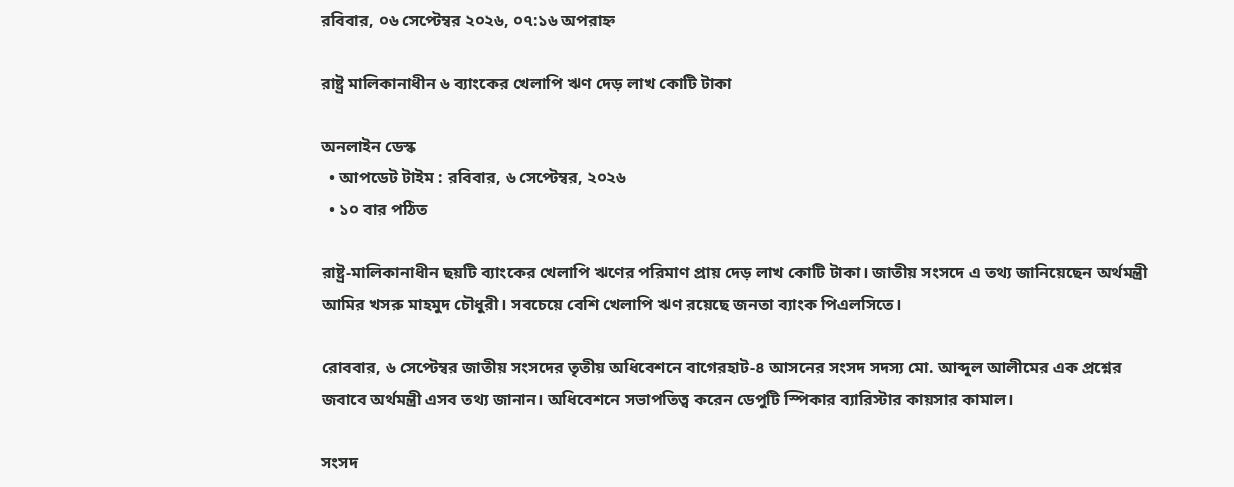রবিবার, ০৬ সেপ্টেম্বর ২০২৬, ০৭:১৬ অপরাহ্ন

রাষ্ট্র মালিকানাধীন ৬ ব্যাংকের খেলাপি ঋণ দেড় লাখ কোটি টাকা

অনলাইন ডেস্ক
  • আপডেট টাইম : রবিবার, ৬ সেপ্টেম্বর, ২০২৬
  • ১০ বার পঠিত

রাষ্ট্র-মালিকানাধীন ছয়টি ব্যাংকের খেলাপি ঋণের পরিমাণ প্রায় দেড় লাখ কোটি টাকা। জাতীয় সংসদে এ তথ্য জানিয়েছেন অর্থমন্ত্রী আমির খসরু মাহমুদ চৌধুরী। সবচেয়ে বেশি খেলাপি ঋণ রয়েছে জনতা ব্যাংক পিএলসিতে।

রোববার, ৬ সেপ্টেম্বর জাতীয় সংসদের তৃতীয় অধিবেশনে বাগেরহাট-৪ আসনের সংসদ সদস্য মো. আব্দুল আলীমের এক প্রশ্নের জবাবে অর্থমন্ত্রী এসব তথ্য জানান। অধিবেশনে সভাপতিত্ব করেন ডেপুটি স্পিকার ব্যারিস্টার কায়সার কামাল।

সংসদ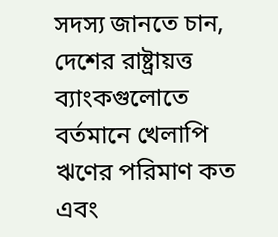সদস্য জানতে চান, দেশের রাষ্ট্রায়ত্ত ব্যাংকগুলোতে বর্তমানে খেলাপি ঋণের পরিমাণ কত এবং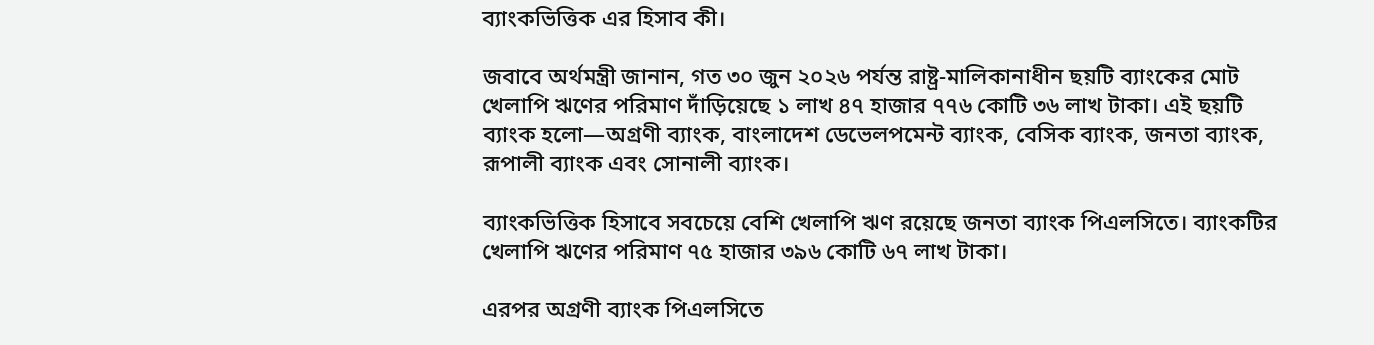ব্যাংকভিত্তিক এর হিসাব কী।

জবাবে অর্থমন্ত্রী জানান, গত ৩০ জুন ২০২৬ পর্যন্ত রাষ্ট্র-মালিকানাধীন ছয়টি ব্যাংকের মোট খেলাপি ঋণের পরিমাণ দাঁড়িয়েছে ১ লাখ ৪৭ হাজার ৭৭৬ কোটি ৩৬ লাখ টাকা। এই ছয়টি ব্যাংক হলো—অগ্রণী ব্যাংক, বাংলাদেশ ডেভেলপমেন্ট ব্যাংক, বেসিক ব্যাংক, জনতা ব্যাংক, রূপালী ব্যাংক এবং সোনালী ব্যাংক।

ব্যাংকভিত্তিক হিসাবে সবচেয়ে বেশি খেলাপি ঋণ রয়েছে জনতা ব্যাংক পিএলসিতে। ব্যাংকটির খেলাপি ঋণের পরিমাণ ৭৫ হাজার ৩৯৬ কোটি ৬৭ লাখ টাকা।

এরপর অগ্রণী ব্যাংক পিএলসিতে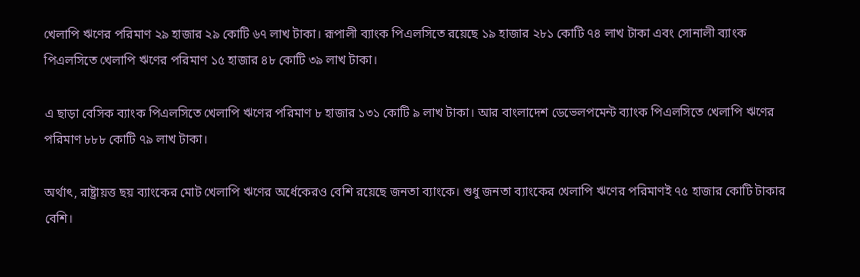খেলাপি ঋণের পরিমাণ ২৯ হাজার ২৯ কোটি ৬৭ লাখ টাকা। রূপালী ব্যাংক পিএলসিতে রয়েছে ১৯ হাজার ২৮১ কোটি ৭৪ লাখ টাকা এবং সোনালী ব্যাংক পিএলসিতে খেলাপি ঋণের পরিমাণ ১৫ হাজার ৪৮ কোটি ৩৯ লাখ টাকা।

এ ছাড়া বেসিক ব্যাংক পিএলসিতে খেলাপি ঋণের পরিমাণ ৮ হাজার ১৩১ কোটি ৯ লাখ টাকা। আর বাংলাদেশ ডেভেলপমেন্ট ব্যাংক পিএলসিতে খেলাপি ঋণের পরিমাণ ৮৮৮ কোটি ৭৯ লাখ টাকা।

অর্থাৎ, রাষ্ট্রায়ত্ত ছয় ব্যাংকের মোট খেলাপি ঋণের অর্ধেকেরও বেশি রয়েছে জনতা ব্যাংকে। শুধু জনতা ব্যাংকের খেলাপি ঋণের পরিমাণই ৭৫ হাজার কোটি টাকার বেশি।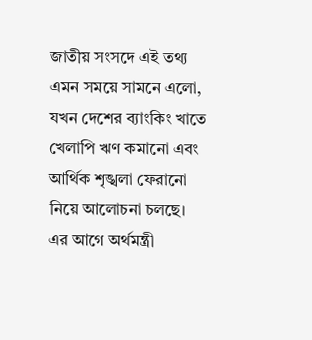জাতীয় সংসদে এই তথ্য এমন সময়ে সামনে এলো, যখন দেশের ব্যাংকিং খাতে খেলাপি ঋণ কমানো এবং আর্থিক শৃঙ্খলা ফেরানো নিয়ে আলোচনা চলছে। এর আগে অর্থমন্ত্রী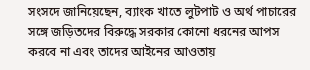সংসদে জানিয়েছেন, ব্যাংক খাতে লুটপাট ও অর্থ পাচারের সঙ্গে জড়িতদের বিরুদ্ধে সরকার কোনো ধরনের আপস করবে না এবং তাদের আইনের আওতায়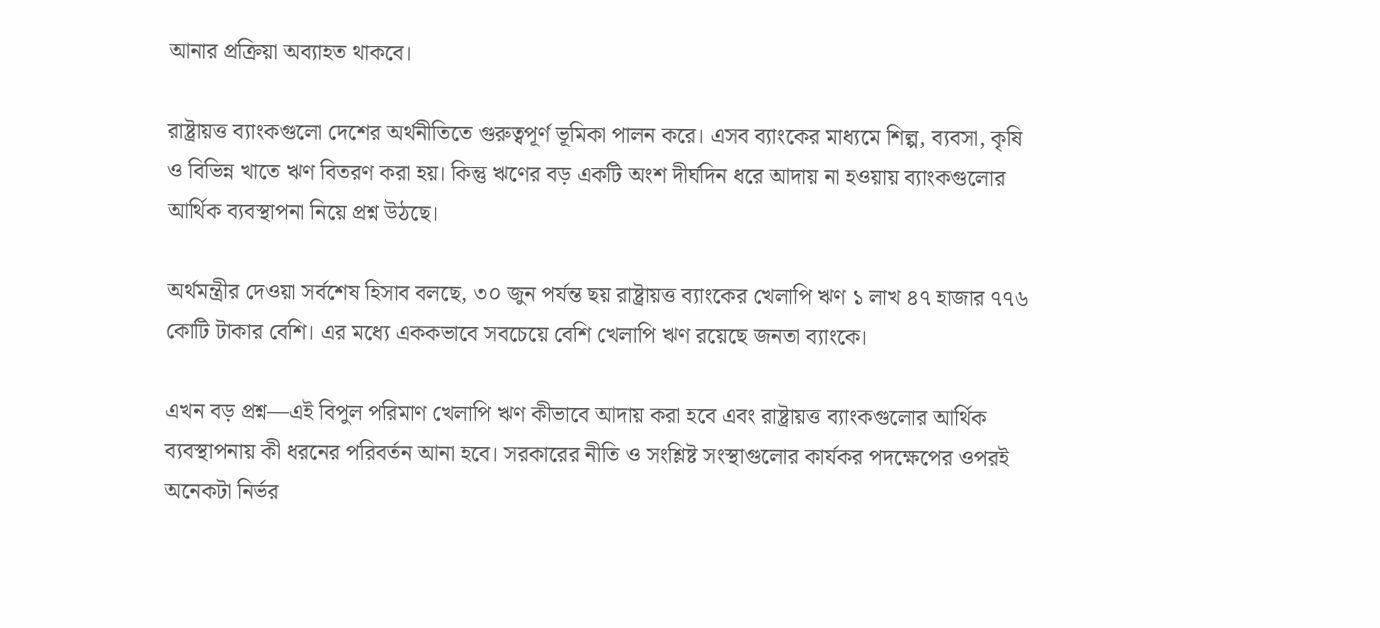আনার প্রক্রিয়া অব্যাহত থাকবে।

রাষ্ট্রায়ত্ত ব্যাংকগুলো দেশের অর্থনীতিতে গুরুত্বপূর্ণ ভূমিকা পালন করে। এসব ব্যাংকের মাধ্যমে শিল্প, ব্যবসা, কৃষি ও বিভিন্ন খাতে ঋণ বিতরণ করা হয়। কিন্তু ঋণের বড় একটি অংশ দীর্ঘদিন ধরে আদায় না হওয়ায় ব্যাংকগুলোর আর্থিক ব্যবস্থাপনা নিয়ে প্রশ্ন উঠছে।

অর্থমন্ত্রীর দেওয়া সর্বশেষ হিসাব বলছে, ৩০ জুন পর্যন্ত ছয় রাষ্ট্রায়ত্ত ব্যাংকের খেলাপি ঋণ ১ লাখ ৪৭ হাজার ৭৭৬ কোটি টাকার বেশি। এর মধ্যে এককভাবে সবচেয়ে বেশি খেলাপি ঋণ রয়েছে জনতা ব্যাংকে।

এখন বড় প্রশ্ন—এই বিপুল পরিমাণ খেলাপি ঋণ কীভাবে আদায় করা হবে এবং রাষ্ট্রায়ত্ত ব্যাংকগুলোর আর্থিক ব্যবস্থাপনায় কী ধরনের পরিবর্তন আনা হবে। সরকারের নীতি ও সংশ্লিষ্ট সংস্থাগুলোর কার্যকর পদক্ষেপের ওপরই অনেকটা নির্ভর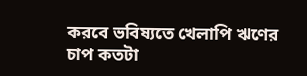করবে ভবিষ্যতে খেলাপি ঋণের চাপ কতটা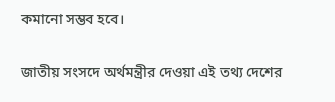কমানো সম্ভব হবে।

জাতীয় সংসদে অর্থমন্ত্রীর দেওয়া এই তথ্য দেশের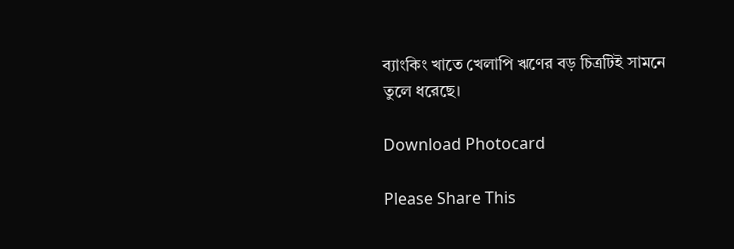ব্যাংকিং খাতে খেলাপি ঋণের বড় চিত্রটিই সামনে তুলে ধরেছে।

Download Photocard

Please Share This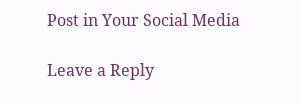Post in Your Social Media

Leave a Reply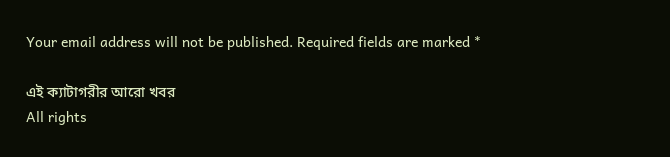Your email address will not be published. Required fields are marked *

এই ক্যাটাগরীর আরো খবর
All rights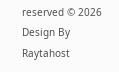reserved © 2026
Design By Raytahost